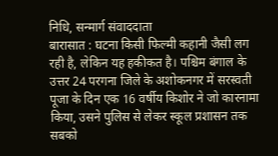निधि, सन्मार्ग संवाददाता
बारासात : घटना किसी फिल्मी कहानी जैसी लग रही है, लेकिन यह हकीकत है। पश्चिम बंगाल के उत्तर 24 परगना जिले के अशोकनगर में सरस्वती पूजा के दिन एक 16 वर्षीय किशोर ने जो कारनामा किया, उसने पुलिस से लेकर स्कूल प्रशासन तक सबको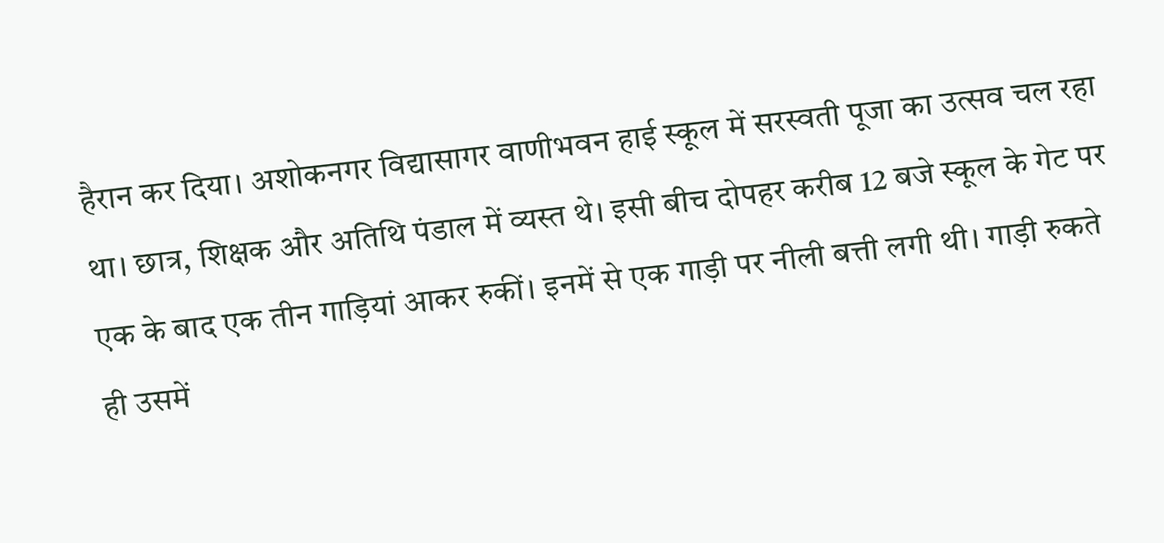हैरान कर दिया। अशोकनगर विद्यासागर वाणीभवन हाई स्कूल में सरस्वती पूजा का उत्सव चल रहा था। छात्र, शिक्षक और अतिथि पंडाल में व्यस्त थे। इसी बीच दोपहर करीब 12 बजे स्कूल के गेट पर एक के बाद एक तीन गाड़ियां आकर रुकीं। इनमें से एक गाड़ी पर नीली बत्ती लगी थी। गाड़ी रुकते ही उसमें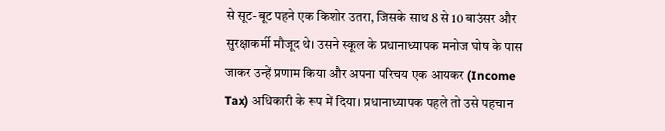से सूट-बूट पहने एक किशोर उतरा, जिसके साथ 8 से 10 बाउंसर और सुरक्षाकर्मी मौजूद थे। उसने स्कूल के प्रधानाध्यापक मनोज घोष के पास जाकर उन्हें प्रणाम किया और अपना परिचय एक आयकर (Income Tax) अधिकारी के रूप में दिया। प्रधानाध्यापक पहले तो उसे पहचान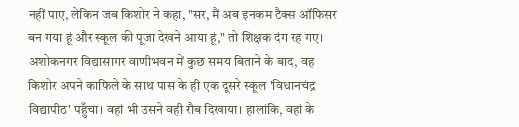नहीं पाए, लेकिन जब किशोर ने कहा, "सर, मैं अब इनकम टैक्स ऑफिसर बन गया हूं और स्कूल की पूजा देखने आया हूं," तो शिक्षक दंग रह गए।
अशोकनगर विद्यासागर वाणीभवन में कुछ समय बिताने के बाद, वह किशोर अपने काफिले के साथ पास के ही एक दूसरे स्कूल 'विधानचंद्र विद्यापीठ' पहुँचा। वहां भी उसने वही रौब दिखाया। हालांकि, वहां के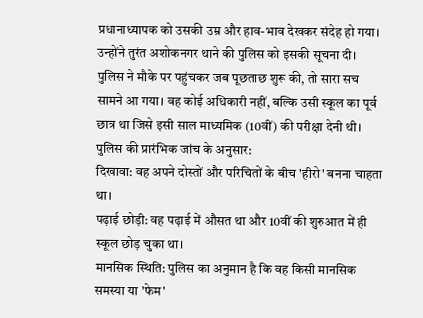प्रधानाध्यापक को उसकी उम्र और हाव-भाव देखकर संदेह हो गया। उन्होंने तुरंत अशोकनगर थाने की पुलिस को इसकी सूचना दी।
पुलिस ने मौके पर पहुंचकर जब पूछताछ शुरू की, तो सारा सच सामने आ गया। वह कोई अधिकारी नहीं, बल्कि उसी स्कूल का पूर्व छात्र था जिसे इसी साल माध्यमिक (10वीं) की परीक्षा देनी थी।
पुलिस की प्रारंभिक जांच के अनुसार:
दिखावा: वह अपने दोस्तों और परिचितों के बीच 'हीरो' बनना चाहता था।
पढ़ाई छोड़ी: वह पढ़ाई में औसत था और 10वीं की शुरुआत में ही स्कूल छोड़ चुका था।
मानसिक स्थिति: पुलिस का अनुमान है कि वह किसी मानसिक समस्या या 'फेम'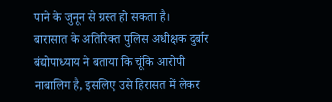पाने के जुनून से ग्रस्त हो सकता है।
बारासात के अतिरिक्त पुलिस अधीक्षक दुर्बार बंद्योपाध्याय ने बताया कि चूंकि आरोपी नाबालिग है, इसलिए उसे हिरासत में लेकर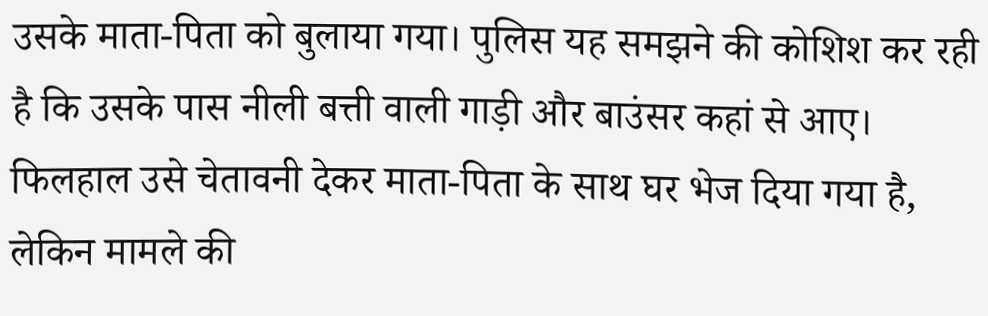उसके माता-पिता को बुलाया गया। पुलिस यह समझने की कोशिश कर रही है कि उसके पास नीली बत्ती वाली गाड़ी और बाउंसर कहां से आए। फिलहाल उसे चेतावनी देकर माता-पिता के साथ घर भेज दिया गया है, लेकिन मामले की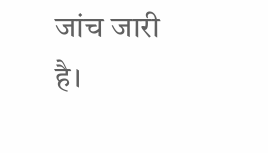जांच जारी है।